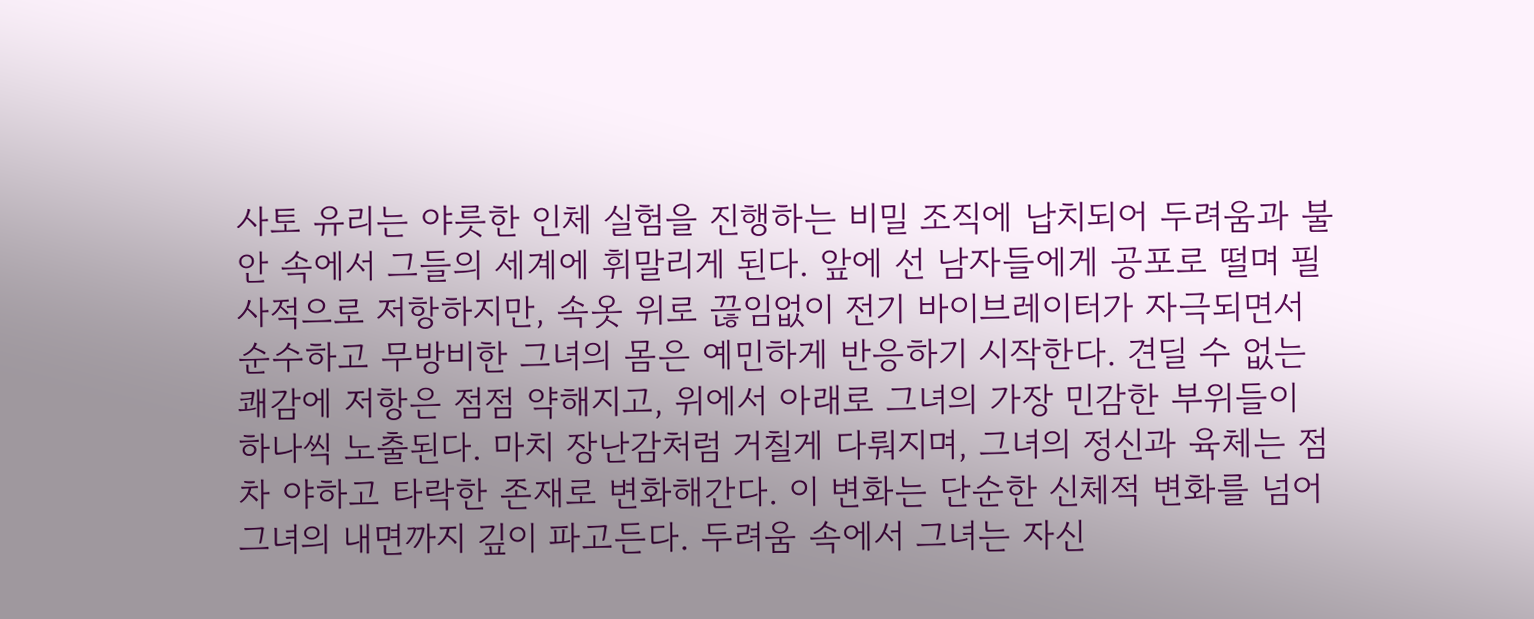사토 유리는 야릇한 인체 실험을 진행하는 비밀 조직에 납치되어 두려움과 불안 속에서 그들의 세계에 휘말리게 된다. 앞에 선 남자들에게 공포로 떨며 필사적으로 저항하지만, 속옷 위로 끊임없이 전기 바이브레이터가 자극되면서 순수하고 무방비한 그녀의 몸은 예민하게 반응하기 시작한다. 견딜 수 없는 쾌감에 저항은 점점 약해지고, 위에서 아래로 그녀의 가장 민감한 부위들이 하나씩 노출된다. 마치 장난감처럼 거칠게 다뤄지며, 그녀의 정신과 육체는 점차 야하고 타락한 존재로 변화해간다. 이 변화는 단순한 신체적 변화를 넘어 그녀의 내면까지 깊이 파고든다. 두려움 속에서 그녀는 자신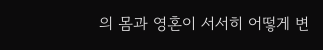의 몸과 영혼이 서서히 어떻게 변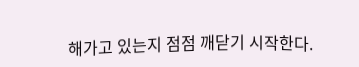해가고 있는지 점점 깨닫기 시작한다.